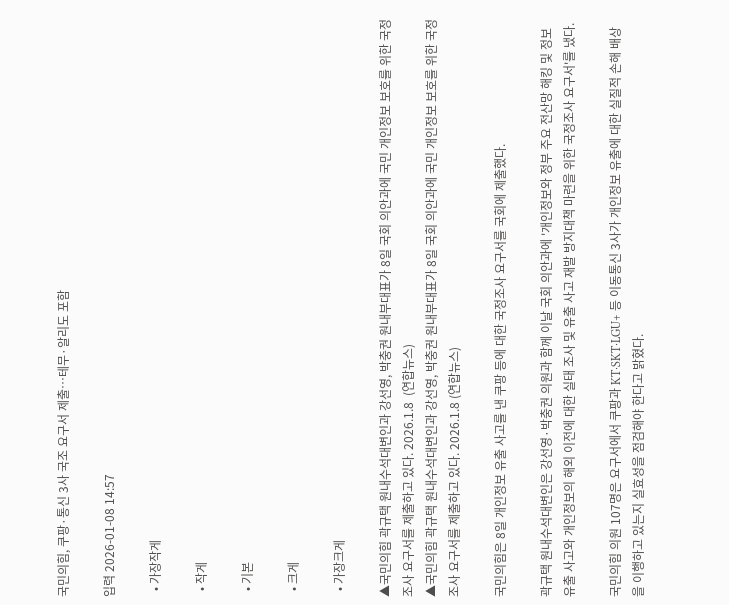국민의힘, 쿠팡·통신 3사 국조 요구서 제출…테무·알리도 포함

입력 2026-01-08 14:57

  • 가장작게

  • 작게

  • 기본

  • 크게

  • 가장크게

▲국민의힘 곽규택 원내수석대변인과 강선영, 박충권 원내부대표가 8일 국회 의안과에 국민 개인정보 보호를 위한 국정조사 요구서를 제출하고 있다. 2026.1.8  (연합뉴스)
▲국민의힘 곽규택 원내수석대변인과 강선영, 박충권 원내부대표가 8일 국회 의안과에 국민 개인정보 보호를 위한 국정조사 요구서를 제출하고 있다. 2026.1.8 (연합뉴스)

국민의힘은 8일 개인정보 유출 사고를 낸 쿠팡 등에 대한 국정조사 요구서를 국회에 제출했다.

곽규택 원내수석대변인은 강선영·박충권 의원과 함께 이날 국회 의안과에 '개인정보와 정부 주요 전산망 해킹 및 정보 유출 사고와 개인정보의 해외 이전에 대한 실태 조사 및 유출 사고 재발 방지대책 마련을 위한 국정조사 요구서'를 냈다.

국민의힘 의원 107명은 요구서에서 쿠팡과 KT·SKT·LGU+ 등 이동통신 3사가 개인정보 유출에 대한 실질적 손해 배상을 이행하고 있는지 실효성을 점검해야 한다고 밝혔다.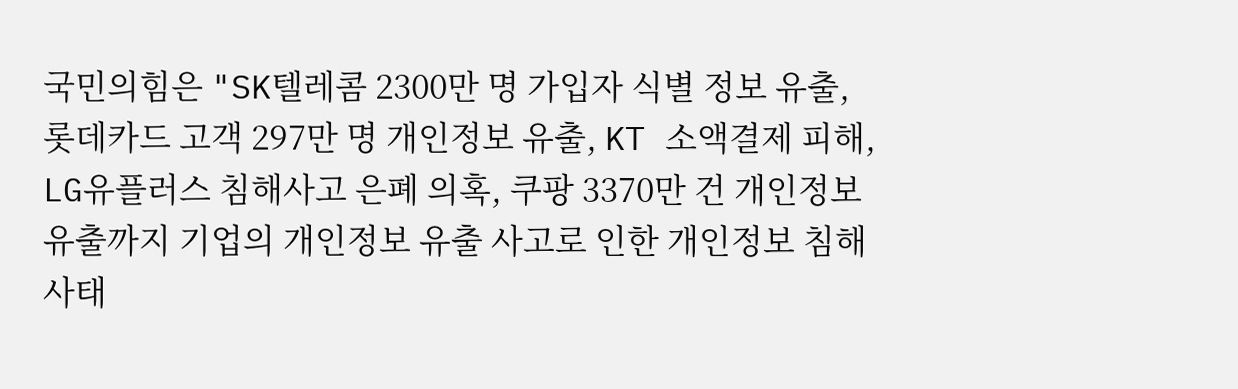국민의힘은 "SK텔레콤 2300만 명 가입자 식별 정보 유출, 롯데카드 고객 297만 명 개인정보 유출, KT 소액결제 피해, LG유플러스 침해사고 은폐 의혹, 쿠팡 3370만 건 개인정보 유출까지 기업의 개인정보 유출 사고로 인한 개인정보 침해 사태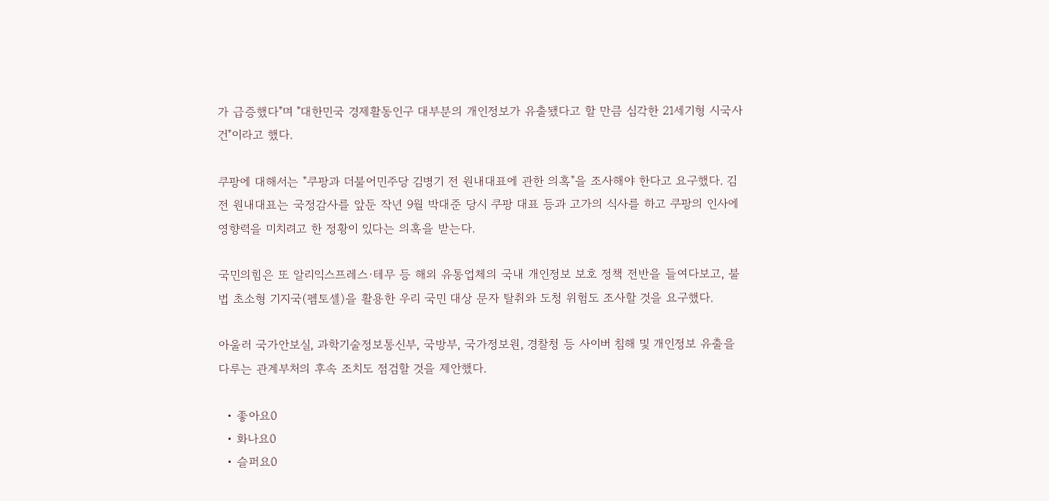가 급증했다"며 "대한민국 경제활동인구 대부분의 개인정보가 유출됐다고 할 만큼 심각한 21세기형 시국사건"이라고 했다.

쿠팡에 대해서는 "쿠팡과 더불어민주당 김병기 전 원내대표에 관한 의혹"을 조사해야 한다고 요구했다. 김 전 원내대표는 국정감사를 앞둔 작년 9월 박대준 당시 쿠팡 대표 등과 고가의 식사를 하고 쿠팡의 인사에 영향력을 미치려고 한 정황이 있다는 의혹을 받는다.

국민의힘은 또 알리익스프레스·테무 등 해외 유통업체의 국내 개인정보 보호 정책 전반을 들여다보고, 불법 초소형 기지국(펨토셀)을 활용한 우리 국민 대상 문자 탈취와 도청 위험도 조사할 것을 요구했다.

아울러 국가안보실, 과학기술정보통신부, 국방부, 국가정보원, 경찰청 등 사이버 침해 및 개인정보 유출을 다루는 관계부처의 후속 조치도 점검할 것을 제안했다.

  • 좋아요0
  • 화나요0
  • 슬퍼요0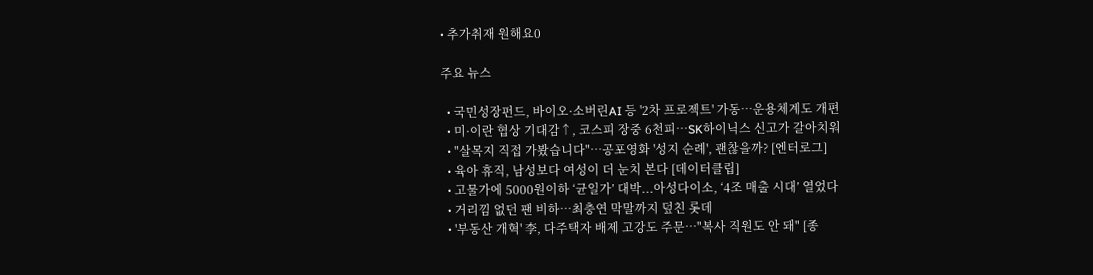• 추가취재 원해요0

주요 뉴스

  • 국민성장펀드, 바이오·소버린AI 등 '2차 프로젝트' 가동…운용체계도 개편
  • 미·이란 협상 기대감↑, 코스피 장중 6천피…SK하이닉스 신고가 갈아치워
  • "살목지 직접 가봤습니다"⋯공포영화 '성지 순례', 괜찮을까? [엔터로그]
  • 육아 휴직, 남성보다 여성이 더 눈치 본다 [데이터클립]
  • 고물가에 5000원이하 ‘균일가’ 대박...아성다이소, ‘4조 매출 시대’ 열었다
  • 거리낌 없던 팬 비하…최충연 막말까지 덮친 롯데
  • '부동산 개혁' 李, 다주택자 배제 고강도 주문…"복사 직원도 안 돼" [종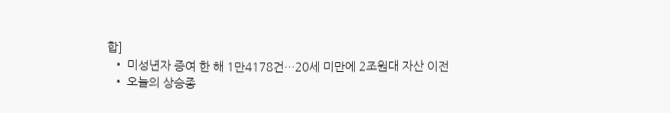합]
  • 미성년자 증여 한 해 1만4178건…20세 미만에 2조원대 자산 이전
  • 오늘의 상승종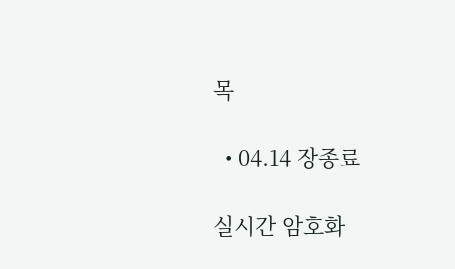목

  • 04.14 장종료

실시간 암호화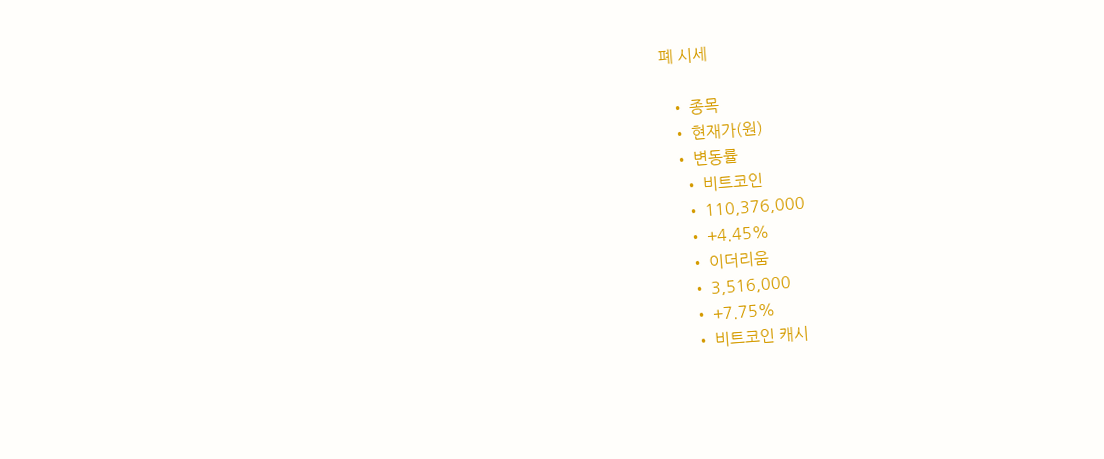폐 시세

  • 종목
  • 현재가(원)
  • 변동률
    • 비트코인
    • 110,376,000
    • +4.45%
    • 이더리움
    • 3,516,000
    • +7.75%
    • 비트코인 캐시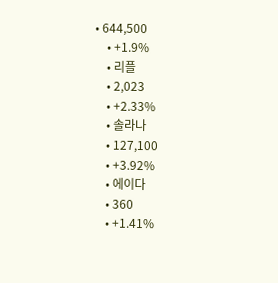• 644,500
    • +1.9%
    • 리플
    • 2,023
    • +2.33%
    • 솔라나
    • 127,100
    • +3.92%
    • 에이다
    • 360
    • +1.41%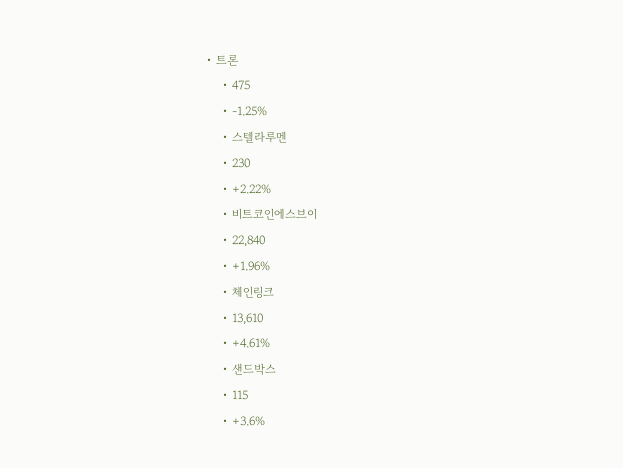• 트론
    • 475
    • -1.25%
    • 스텔라루멘
    • 230
    • +2.22%
    • 비트코인에스브이
    • 22,840
    • +1.96%
    • 체인링크
    • 13,610
    • +4.61%
    • 샌드박스
    • 115
    • +3.6%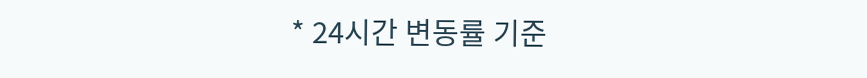* 24시간 변동률 기준